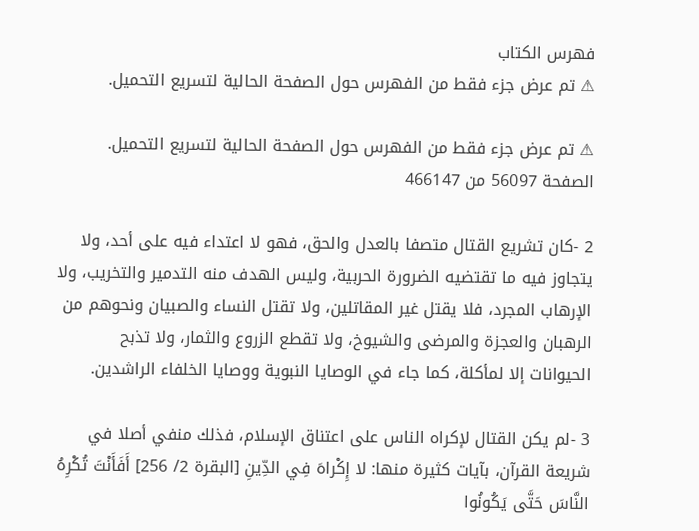فهرس الكتاب
⚠ تم عرض جزء فقط من الفهرس حول الصفحة الحالية لتسريع التحميل.

⚠ تم عرض جزء فقط من الفهرس حول الصفحة الحالية لتسريع التحميل.
الصفحة 56097 من 466147

2 -كان تشريع القتال متصفا بالعدل والحق، فهو لا اعتداء فيه على أحد، ولا يتجاوز فيه ما تقتضيه الضرورة الحربية، وليس الهدف منه التدمير والتخريب، ولا الإرهاب المجرد، فلا يقتل غير المقاتلين، ولا تقتل النساء والصبيان ونحوهم من الرهبان والعجزة والمرضى والشيوخ، ولا تقطع الزروع والثمار، ولا تذبح الحيوانات إلا لمأكلة، كما جاء في الوصايا النبوية ووصايا الخلفاء الراشدين.

3 -لم يكن القتال لإكراه الناس على اعتناق الإسلام، فذلك منفي أصلا في شريعة القرآن، بآيات كثيرة منها: لا إِكْراهَ فِي الدِّينِ [البقرة 2/ 256] أَفَأَنْتَ تُكْرِهُ النَّاسَ حَتَّى يَكُونُوا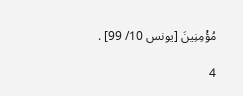مُؤْمِنِينَ [يونس 10/ 99] .

4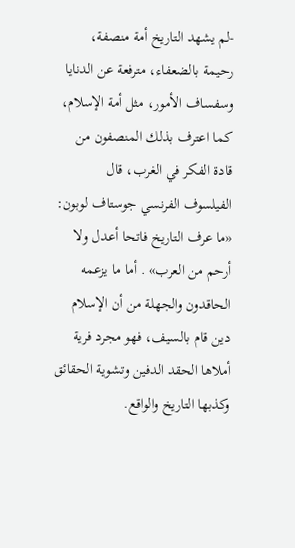-لم يشهد التاريخ أمة منصفة، رحيمة بالضعفاء، مترفعة عن الدنايا وسفساف الأمور، مثل أمة الإسلام، كما اعترف بذلك المنصفون من قادة الفكر في الغرب، قال الفيلسوف الفرنسي جوستاف لوبون: «ما عرف التاريخ فاتحا أعدل ولا أرحم من العرب» . أما ما يزعمه الحاقدون والجهلة من أن الإسلام دين قام بالسيف، فهو مجرد فرية أملاها الحقد الدفين وتشوية الحقائق وكذبها التاريخ والواقع.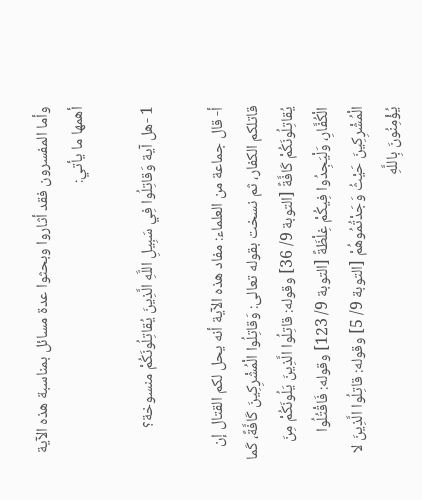وأما المفسرون فقد أثاروا وبحثوا عدة مسائل بمناسبة هذه الآية أهمها ما يأتي:

1 -هل آية وَقاتِلُوا فِي سَبِيلِ اللَّهِ الَّذِينَ يُقاتِلُونَكُمْ منسوخة؟

أ- قال جماعة من العلماء: مفاد هذه الآية أنه يحل لكم القتال إن قاتلكم الكفار، ثم نسخت بقوله تعالى: وَقاتِلُوا الْمُشْرِكِينَ كَافَّةً، كَما يُقاتِلُونَكُمْ كَافَّةً [التوبة 9/ 36] وقوله: قاتِلُوا الَّذِينَ يَلُونَكُمْ مِنَ الْكُفَّارِ، وَلْيَجِدُوا فِيكُمْ غِلْظَةً [التوبة 9/ 123] وقوله: فَاقْتُلُوا الْمُشْرِكِينَ حَيْثُ وَجَدْتُمُوهُمْ [التوبة 9/ 5] وقوله: قاتِلُوا الَّذِينَ لا يُؤْمِنُونَ بِاللَّهِ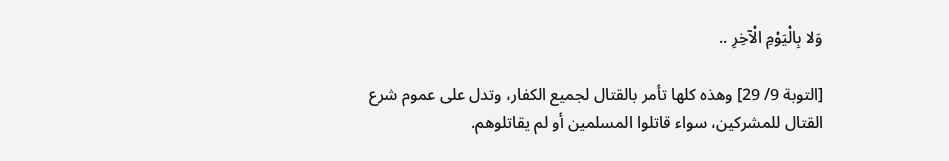وَلا بِالْيَوْمِ الْآخِرِ ..

[التوبة 9/ 29] وهذه كلها تأمر بالقتال لجميع الكفار، وتدل على عموم شرع القتال للمشركين، سواء قاتلوا المسلمين أو لم يقاتلوهم.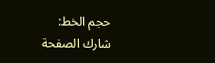حجم الخط:
شارك الصفحة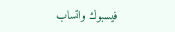فيسبوك واتساب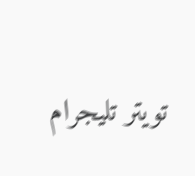تويتر تليجرام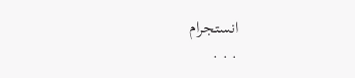انستجرام
. . .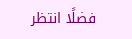فضلًا انتظر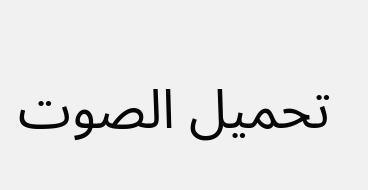تحميل الصوت